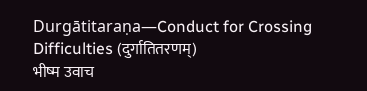Durgātitaraṇa—Conduct for Crossing Difficulties (दुर्गातितरणम्)
भीष्म उवाच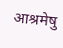आश्रमेषु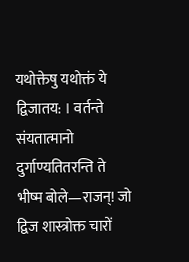यथोक्तेषु यथोक्तं ये द्विजातय: । वर्तन्ते संयतात्मानो दुर्गाण्यतितरन्ति ते
भीष्म बोले—राजन्! जो द्विज शास्त्रोक्त चारों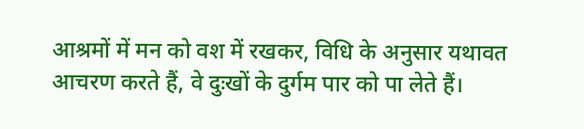आश्रमों में मन को वश में रखकर, विधि के अनुसार यथावत आचरण करते हैं, वे दुःखों के दुर्गम पार को पा लेते हैं।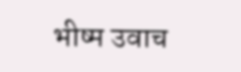भीष्म उवाच